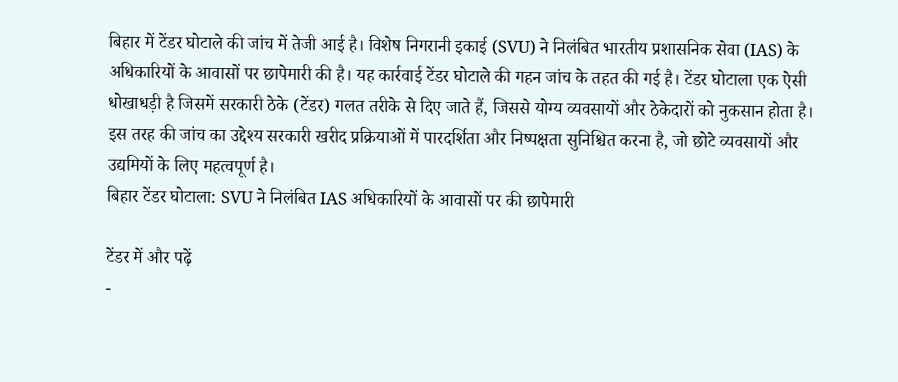बिहार में टेंडर घोटाले की जांच में तेजी आई है। विशेष निगरानी इकाई (SVU) ने निलंबित भारतीय प्रशासनिक सेवा (IAS) के अधिकारियों के आवासों पर छापेमारी की है। यह कार्रवाई टेंडर घोटाले की गहन जांच के तहत की गई है। टेंडर घोटाला एक ऐसी धोखाधड़ी है जिसमें सरकारी ठेके (टेंडर) गलत तरीके से दिए जाते हैं, जिससे योग्य व्यवसायों और ठेकेदारों को नुकसान होता है। इस तरह की जांच का उद्देश्य सरकारी खरीद प्रक्रियाओं में पारदर्शिता और निष्पक्षता सुनिश्चित करना है, जो छोटे व्यवसायों और उद्यमियों के लिए महत्वपूर्ण है।
बिहार टेंडर घोटाला: SVU ने निलंबित IAS अधिकारियों के आवासों पर की छापेमारी

टेंडर में और पढ़ें
-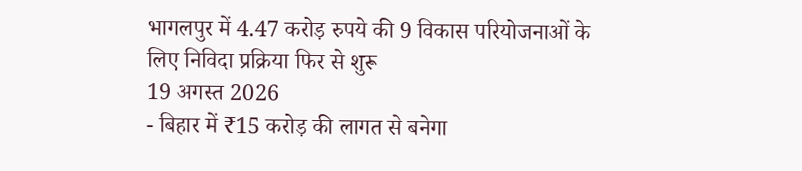भागलपुर में 4.47 करोड़ रुपये की 9 विकास परियोजनाओं के लिए निविदा प्रक्रिया फिर से शुरू
19 अगस्त 2026
- बिहार में ₹15 करोड़ की लागत से बनेगा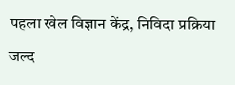पहला खेल विज्ञान केंद्र, निविदा प्रक्रिया जल्द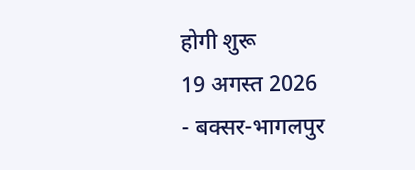होगी शुरू
19 अगस्त 2026
- बक्सर-भागलपुर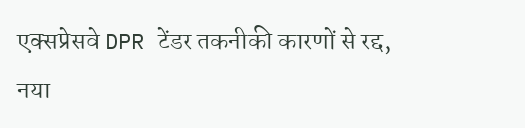एक्सप्रेसवे DPR टेंडर तकनीकी कारणों से रद्द, नया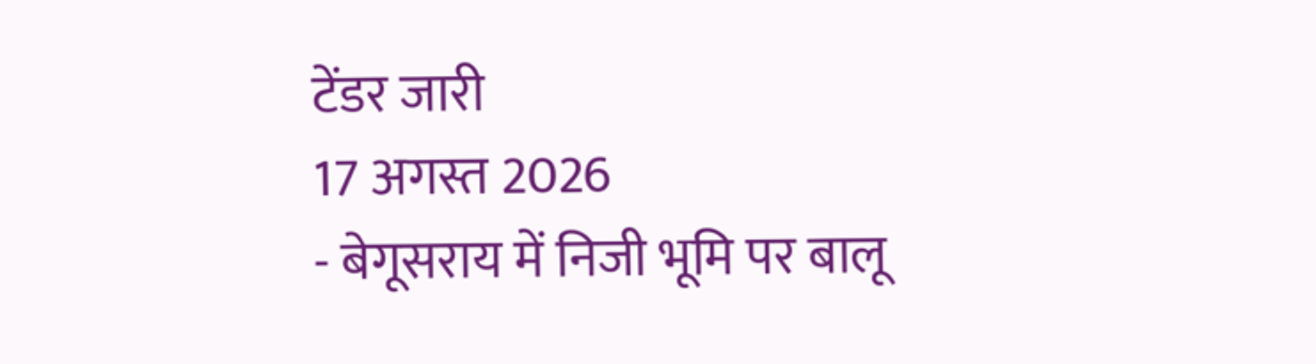टेंडर जारी
17 अगस्त 2026
- बेगूसराय में निजी भूमि पर बालू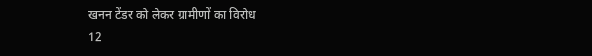खनन टेंडर को लेकर ग्रामीणों का विरोध
12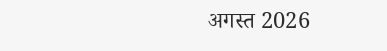अगस्त 2026